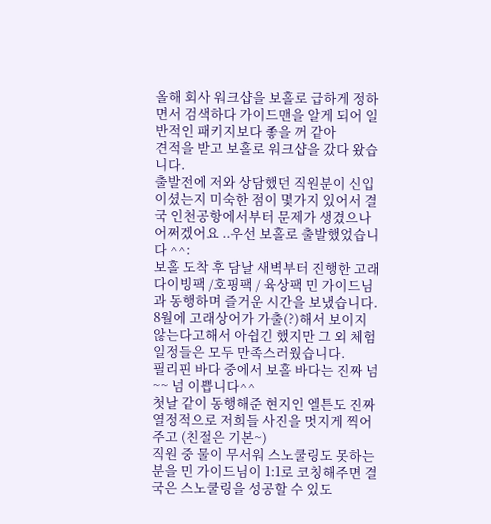올해 회사 워크샵을 보홀로 급하게 정하면서 검색하다 가이드맨을 알게 되어 일반적인 패키지보다 좋을 꺼 같아
견적을 받고 보홀로 워크샵을 갔다 왔습니다.
출발전에 저와 상담했던 직원분이 신입이셨는지 미숙한 점이 몇가지 있어서 결국 인천공항에서부터 문제가 생겼으나
어쩌겠어요 ..우선 보홀로 출발했었습니다 ^^:
보홀 도착 후 담날 새벽부터 진행한 고래다이빙팩 /호핑팩 / 육상팩 민 가이드님과 동행하며 즐거운 시간을 보냈습니다.
8월에 고래상어가 가출(?)해서 보이지 않는다고해서 아쉽긴 했지만 그 외 체험 일정들은 모두 만족스러웠습니다.
필리핀 바다 중에서 보홀 바다는 진짜 넘~~ 넘 이쁩니다^^
첫날 같이 동행해준 현지인 엘튼도 진짜 열정적으로 저희들 사진을 멋지게 찍어주고 (친절은 기본~)
직원 중 물이 무서워 스노쿨링도 못하는 분을 민 가이드님이 1:1로 코칭해주면 결국은 스노쿨링을 성공할 수 있도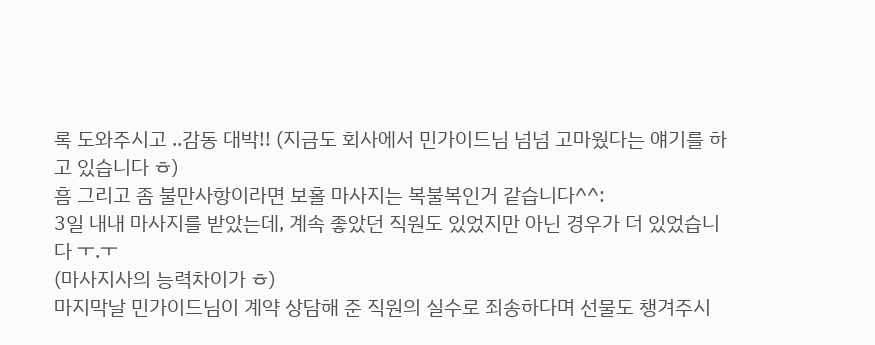록 도와주시고 ..감동 대박!! (지금도 회사에서 민가이드님 넘넘 고마웠다는 얘기를 하고 있습니다 ㅎ)
흠 그리고 좀 불만사항이라면 보홀 마사지는 복불복인거 같습니다^^:
3일 내내 마사지를 받았는데, 계속 좋았던 직원도 있었지만 아닌 경우가 더 있었습니다 ㅜ.ㅜ
(마사지사의 능력차이가 ㅎ)
마지막날 민가이드님이 계약 상담해 준 직원의 실수로 죄송하다며 선물도 챙겨주시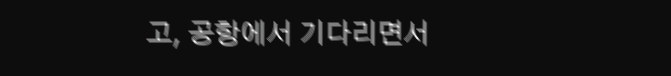고, 공항에서 기다리면서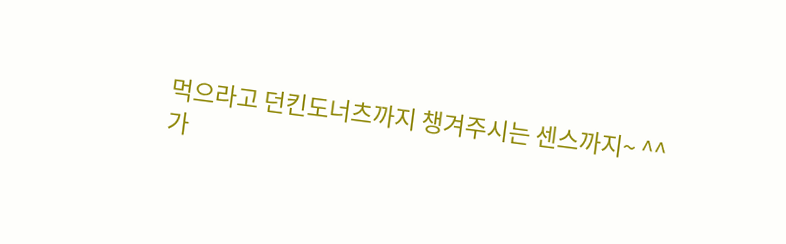먹으라고 던킨도너츠까지 챙겨주시는 센스까지~ ^^
가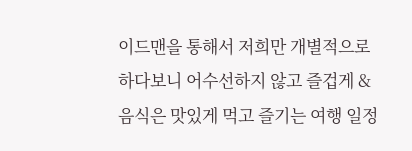이드맨을 통해서 저희만 개별적으로 하다보니 어수선하지 않고 즐겁게 & 음식은 맛있게 먹고 즐기는 여행 일정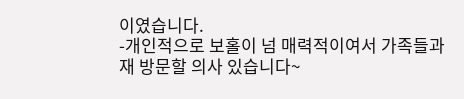이였습니다.
-개인적으로 보홀이 넘 매력적이여서 가족들과 재 방문할 의사 있습니다~